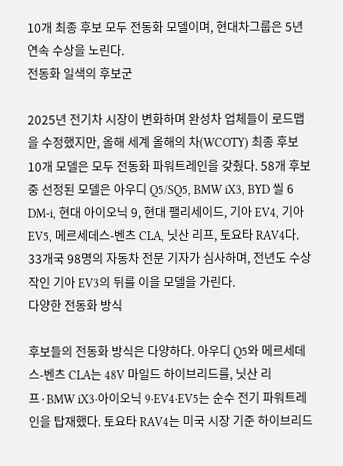10개 최종 후보 모두 전동화 모델이며, 현대차그룹은 5년 연속 수상을 노린다.
전동화 일색의 후보군

2025년 전기차 시장이 변화하며 완성차 업체들이 로드맵을 수정했지만, 올해 세계 올해의 차(WCOTY) 최종 후보 10개 모델은 모두 전동화 파워트레인을 갖췄다. 58개 후보 중 선정된 모델은 아우디 Q5/SQ5, BMW iX3, BYD 씰 6 DM-i, 현대 아이오닉 9, 현대 팰리세이드, 기아 EV4, 기아 EV5, 메르세데스-벤츠 CLA, 닛산 리프, 토요타 RAV4다. 33개국 98명의 자동차 전문 기자가 심사하며, 전년도 수상작인 기아 EV3의 뒤를 이을 모델을 가린다.
다양한 전동화 방식

후보들의 전동화 방식은 다양하다. 아우디 Q5와 메르세데스-벤츠 CLA는 48V 마일드 하이브리드를, 닛산 리프·BMW iX3·아이오닉 9·EV4·EV5는 순수 전기 파워트레인을 탑재했다. 토요타 RAV4는 미국 시장 기준 하이브리드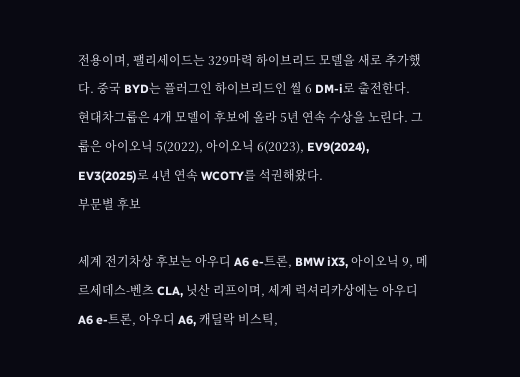전용이며, 팰리세이드는 329마력 하이브리드 모델을 새로 추가했다. 중국 BYD는 플러그인 하이브리드인 씰 6 DM-i로 출전한다.
현대차그룹은 4개 모델이 후보에 올라 5년 연속 수상을 노린다. 그룹은 아이오닉 5(2022), 아이오닉 6(2023), EV9(2024), EV3(2025)로 4년 연속 WCOTY를 석권해왔다.
부문별 후보

세계 전기차상 후보는 아우디 A6 e-트론, BMW iX3, 아이오닉 9, 메르세데스-벤츠 CLA, 닛산 리프이며, 세계 럭셔리카상에는 아우디 A6 e-트론, 아우디 A6, 캐딜락 비스틱,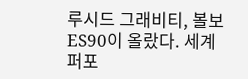루시드 그래비티, 볼보 ES90이 올랐다. 세계 퍼포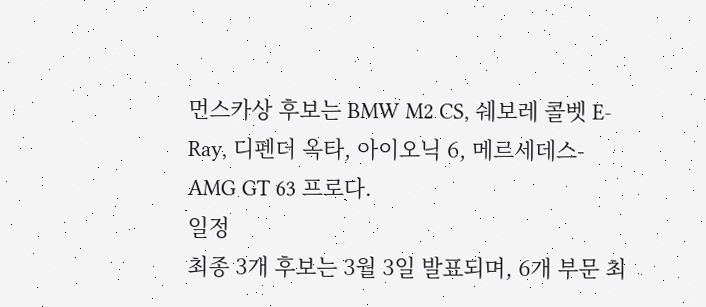먼스카상 후보는 BMW M2 CS, 쉐보레 콜벳 E-Ray, 디펜더 옥타, 아이오닉 6, 메르세데스-AMG GT 63 프로다.
일정
최종 3개 후보는 3월 3일 발표되며, 6개 부문 최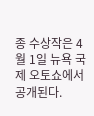종 수상작은 4월 1일 뉴욕 국제 오토쇼에서 공개된다.